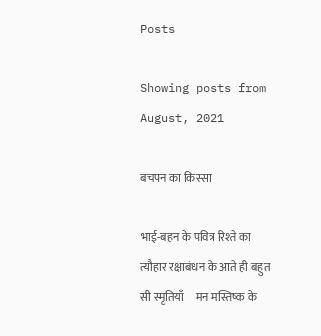Posts

Showing posts from August, 2021

बचपन का किस्सा

भाई-बहन के पवित्र रिश्ते का त्यौहार रक्षाबंधन के आते ही बहुत सी स्मृतियाँ     मन मस्तिष्क के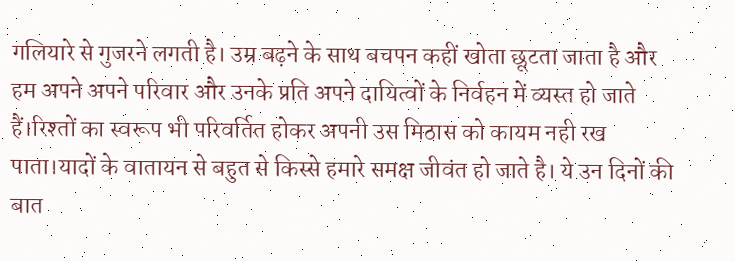गलियारे से गुजरने लगती है। उम्र बढ़ने के साथ बचपन कहीं खोता छूटता जाता है और हम अपने अपने परिवार और उनके प्रति अपने दायित्वों के निर्वहन में व्यस्त हो जाते हैं।रिश्तों का स्वरूप भी परिवर्तित होकर अपनी उस मिठास को कायम नही रख पाता।यादों के वातायन से बहुत से किस्से हमारे समक्ष जीवंत हो जाते है। ये उन दिनों की बात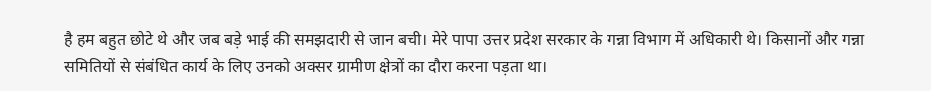है हम बहुत छोटे थे और जब बड़े भाई की समझदारी से जान बची। मेरे पापा उत्तर प्रदेश सरकार के गन्ना विभाग में अधिकारी थे। किसानों और गन्ना समितियों से संबंधित कार्य के लिए उनको अक्सर ग्रामीण क्षेत्रों का दौरा करना पड़ता था।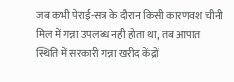जब कभी पेराई-सत्र के दौरान किसी कारणवश चीनी मिल में गन्ना उपलब्ध नही होता था, तब आपात स्थिति में सरकारी गन्ना खरीद केंद्रों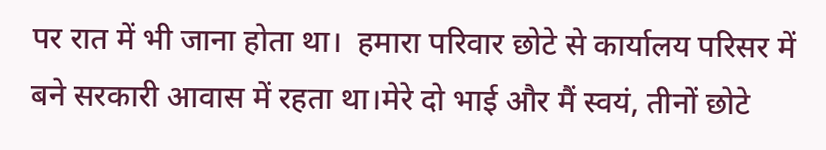पर रात में भी जाना होता था।  हमारा परिवार छोटे से कार्यालय परिसर में बने सरकारी आवास में रहता था।मेरे दो भाई और मैं स्वयं, तीनों छोटे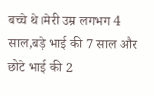बच्चे थे।मेरी उम्र लगभग 4 साल,बड़े भाई की 7 साल और छोटे भाई की 2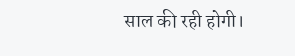साल की रही होगी।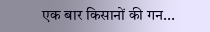एक बार किसानों की गन...